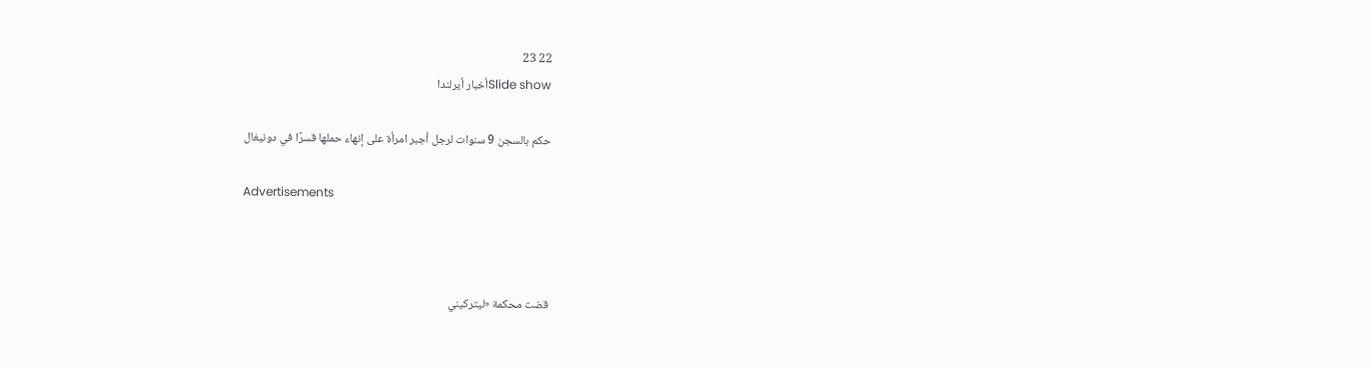22 23
Slide showأخبار أيرلندا

حكم بالسجن 9 سنوات لرجل أجبر امرأة على إنهاء حملها قسرًا في دونيغال

Advertisements



قضت محكمة «ليتركيني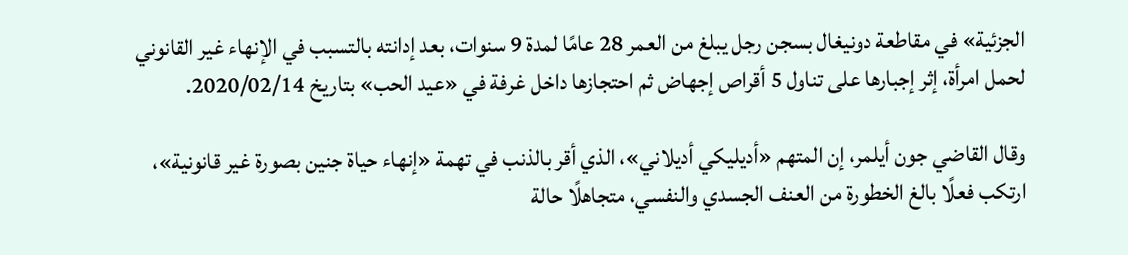الجزئية» في مقاطعة دونيغال بسجن رجل يبلغ من العمر 28 عامًا لمدة 9 سنوات، بعد إدانته بالتسبب في الإنهاء غير القانوني لحمل امرأة، إثر إجبارها على تناول 5 أقراص إجهاض ثم احتجازها داخل غرفة في «عيد الحب» بتاريخ 2020/02/14.

وقال القاضي جون أيلمر، إن المتهم «أديليكي أديلاني»، الذي أقر بالذنب في تهمة «إنهاء حياة جنين بصورة غير قانونية»، ارتكب فعلًا بالغ الخطورة من العنف الجسدي والنفسي، متجاهلًا حالة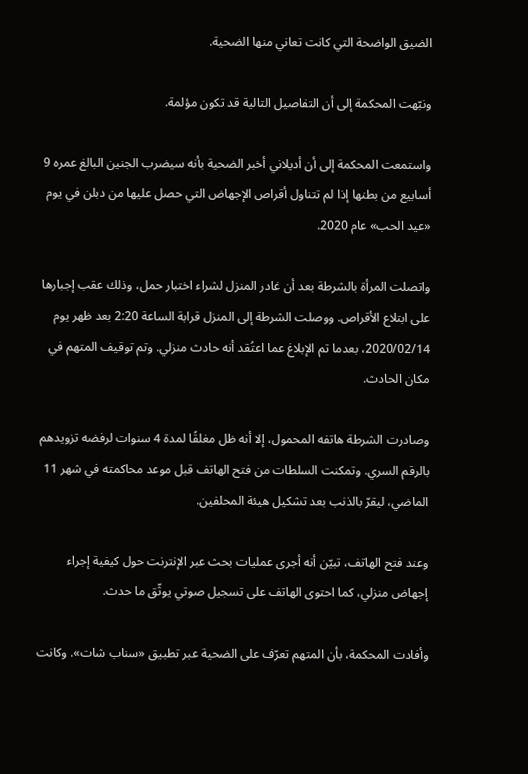الضيق الواضحة التي كانت تعاني منها الضحية.

ونبّهت المحكمة إلى أن التفاصيل التالية قد تكون مؤلمة.

واستمعت المحكمة إلى أن أديلاني أخبر الضحية بأنه سيضرب الجنين البالغ عمره 9 أسابيع من بطنها إذا لم تتناول أقراص الإجهاض التي حصل عليها من دبلن في يوم «عيد الحب» عام 2020.

واتصلت المرأة بالشرطة بعد أن غادر المنزل لشراء اختبار حمل، وذلك عقب إجبارها على ابتلاع الأقراص. ووصلت الشرطة إلى المنزل قرابة الساعة 2:20 بعد ظهر يوم 2020/02/14، بعدما تم الإبلاغ عما اعتُقد أنه حادث منزلي. وتم توقيف المتهم في مكان الحادث.

وصادرت الشرطة هاتفه المحمول، إلا أنه ظل مغلقًا لمدة 4 سنوات لرفضه تزويدهم بالرقم السري. وتمكنت السلطات من فتح الهاتف قبل موعد محاكمته في شهر 11 الماضي، ليقرّ بالذنب بعد تشكيل هيئة المحلفين.

وعند فتح الهاتف، تبيّن أنه أجرى عمليات بحث عبر الإنترنت حول كيفية إجراء إجهاض منزلي، كما احتوى الهاتف على تسجيل صوتي يوثّق ما حدث.

وأفادت المحكمة، بأن المتهم تعرّف على الضحية عبر تطبيق «سناب شات». وكانت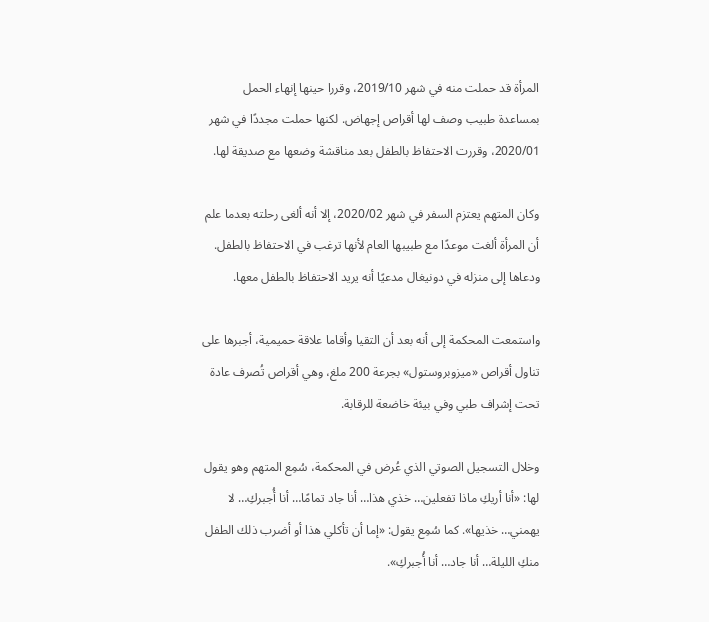المرأة قد حملت منه في شهر 2019/10، وقررا حينها إنهاء الحمل بمساعدة طبيب وصف لها أقراص إجهاض. لكنها حملت مجددًا في شهر 2020/01، وقررت الاحتفاظ بالطفل بعد مناقشة وضعها مع صديقة لها.

وكان المتهم يعتزم السفر في شهر 2020/02، إلا أنه ألغى رحلته بعدما علم أن المرأة ألغت موعدًا مع طبيبها العام لأنها ترغب في الاحتفاظ بالطفل. ودعاها إلى منزله في دونيغال مدعيًا أنه يريد الاحتفاظ بالطفل معها.

واستمعت المحكمة إلى أنه بعد أن التقيا وأقاما علاقة حميمية، أجبرها على تناول أقراص «ميزوبروستول» بجرعة 200 ملغ، وهي أقراص تُصرف عادة تحت إشراف طبي وفي بيئة خاضعة للرقابة.

وخلال التسجيل الصوتي الذي عُرض في المحكمة، سُمِع المتهم وهو يقول لها: «أنا أريكِ ماذا تفعلين… خذي هذا… أنا جاد تمامًا… أنا أُجبركِ… لا يهمني… خذيها». كما سُمِع يقول: «إما أن تأكلي هذا أو أضرب ذلك الطفل منكِ الليلة… أنا جاد… أنا أُجبركِ».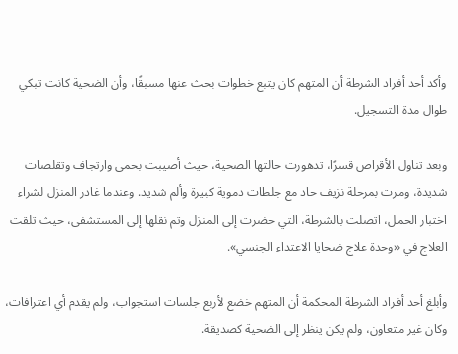وأكد أحد أفراد الشرطة أن المتهم كان يتبع خطوات بحث عنها مسبقًا، وأن الضحية كانت تبكي طوال مدة التسجيل.

وبعد تناول الأقراص قسرًا، تدهورت حالتها الصحية، حيث أصيبت بحمى وارتجاف وتقلصات شديدة، ومرت بمرحلة نزيف حاد مع جلطات دموية كبيرة وألم شديد. وعندما غادر المنزل لشراء اختبار الحمل، اتصلت بالشرطة، التي حضرت إلى المنزل وتم نقلها إلى المستشفى، حيث تلقت العلاج في «وحدة علاج ضحايا الاعتداء الجنسي».

وأبلغ أحد أفراد الشرطة المحكمة أن المتهم خضع لأربع جلسات استجواب، ولم يقدم أي اعترافات، وكان غير متعاون، ولم يكن ينظر إلى الضحية كصديقة.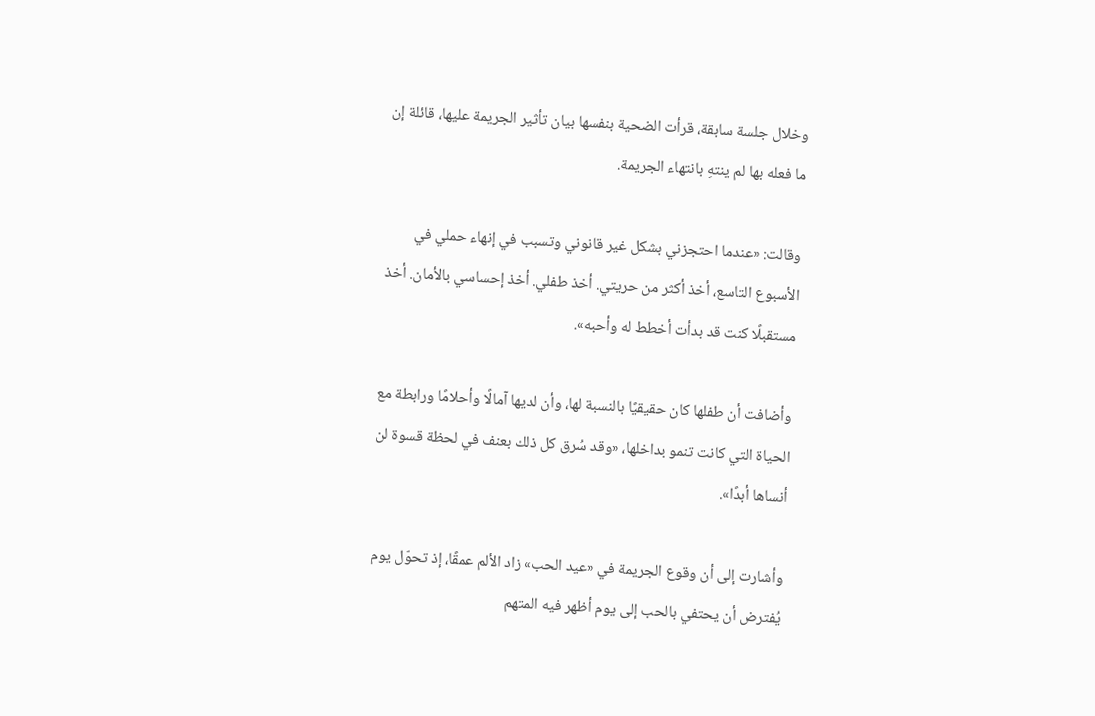وخلال جلسة سابقة، قرأت الضحية بنفسها بيان تأثير الجريمة عليها، قائلة إن ما فعله بها لم ينتهِ بانتهاء الجريمة.

وقالت: «عندما احتجزني بشكل غير قانوني وتسبب في إنهاء حملي في الأسبوع التاسع، أخذ أكثر من حريتي. أخذ طفلي. أخذ إحساسي بالأمان. أخذ مستقبلًا كنت قد بدأت أخطط له وأحبه».

وأضافت أن طفلها كان حقيقيًا بالنسبة لها، وأن لديها آمالًا وأحلامًا ورابطة مع الحياة التي كانت تنمو بداخلها، «وقد سُرق كل ذلك بعنف في لحظة قسوة لن أنساها أبدًا».

وأشارت إلى أن وقوع الجريمة في «عيد الحب» زاد الألم عمقًا، إذ تحوّل يوم يُفترض أن يحتفي بالحب إلى يوم أظهر فيه المتهم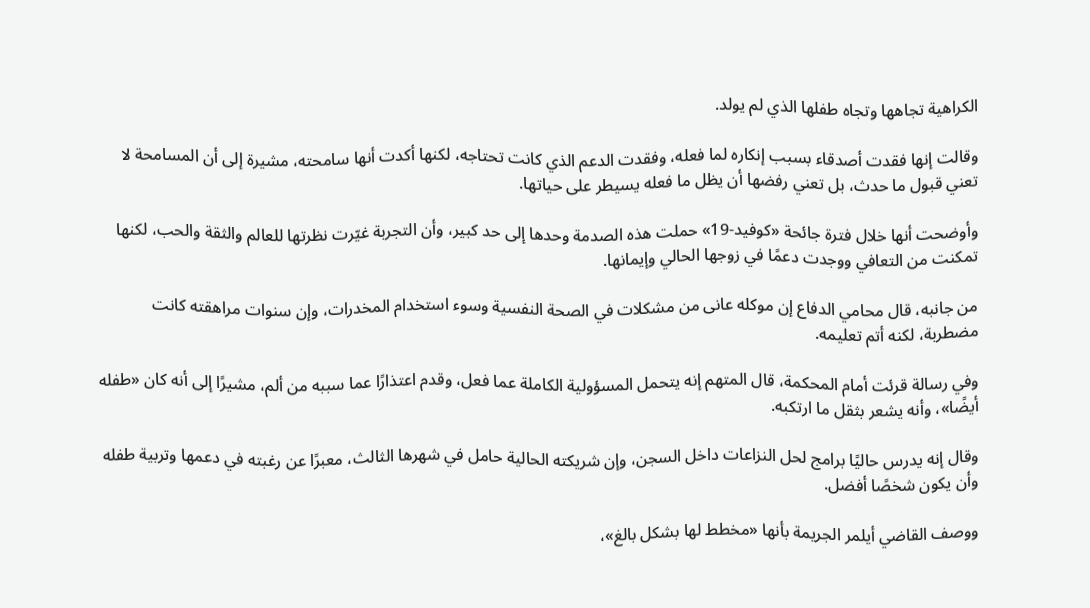الكراهية تجاهها وتجاه طفلها الذي لم يولد.

وقالت إنها فقدت أصدقاء بسبب إنكاره لما فعله، وفقدت الدعم الذي كانت تحتاجه، لكنها أكدت أنها سامحته، مشيرة إلى أن المسامحة لا تعني قبول ما حدث، بل تعني رفضها أن يظل ما فعله يسيطر على حياتها.

وأوضحت أنها خلال فترة جائحة «كوفيد-19» حملت هذه الصدمة وحدها إلى حد كبير، وأن التجربة غيّرت نظرتها للعالم والثقة والحب، لكنها تمكنت من التعافي ووجدت دعمًا في زوجها الحالي وإيمانها.

من جانبه، قال محامي الدفاع إن موكله عانى من مشكلات في الصحة النفسية وسوء استخدام المخدرات، وإن سنوات مراهقته كانت مضطربة، لكنه أتم تعليمه.

وفي رسالة قرئت أمام المحكمة، قال المتهم إنه يتحمل المسؤولية الكاملة عما فعل، وقدم اعتذارًا عما سببه من ألم، مشيرًا إلى أنه كان «طفله أيضًا»، وأنه يشعر بثقل ما ارتكبه.

وقال إنه يدرس حاليًا برامج لحل النزاعات داخل السجن، وإن شريكته الحالية حامل في شهرها الثالث، معبرًا عن رغبته في دعمها وتربية طفله وأن يكون شخصًا أفضل.

ووصف القاضي أيلمر الجريمة بأنها «مخطط لها بشكل بالغ»،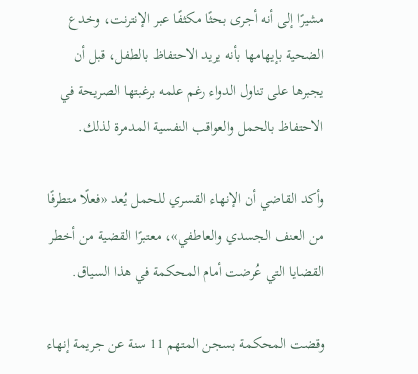مشيرًا إلى أنه أجرى بحثًا مكثفًا عبر الإنترنت، وخدع الضحية بإيهامها بأنه يريد الاحتفاظ بالطفل، قبل أن يجبرها على تناول الدواء رغم علمه برغبتها الصريحة في الاحتفاظ بالحمل والعواقب النفسية المدمرة لذلك.

وأكد القاضي أن الإنهاء القسري للحمل يُعد «فعلًا متطرفًا من العنف الجسدي والعاطفي»، معتبرًا القضية من أخطر القضايا التي عُرضت أمام المحكمة في هذا السياق.

وقضت المحكمة بسجن المتهم 11 سنة عن جريمة إنهاء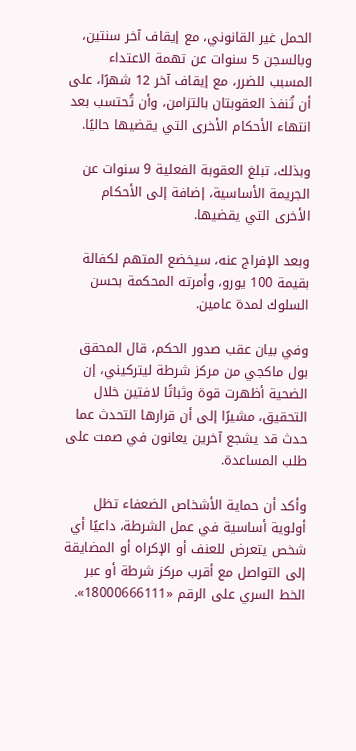الحمل غير القانوني، مع إيقاف آخر سنتين، وبالسجن 5 سنوات عن تهمة الاعتداء المسبب للضرر، مع إيقاف آخر 12 شهرًا، على أن تُنفذ العقوبتان بالتزامن، وأن تُحتسب بعد انتهاء الأحكام الأخرى التي يقضيها حاليًا.

وبذلك، تبلغ العقوبة الفعلية 9 سنوات عن الجريمة الأساسية، إضافة إلى الأحكام الأخرى التي يقضيها.

وبعد الإفراج عنه، سيخضع المتهم لكفالة بقيمة 100 يورو، وأمرته المحكمة بحسن السلوك لمدة عامين.

وفي بيان عقب صدور الحكم، قال المحقق بول ماكجي من مركز شرطة ليتركيني، إن الضحية أظهرت قوة وثباتًا لافتين خلال التحقيق، مشيرًا إلى أن قرارها التحدث عما حدث قد يشجع آخرين يعانون في صمت على طلب المساعدة.

وأكد أن حماية الأشخاص الضعفاء تظل أولوية أساسية في عمل الشرطة، داعيًا أي شخص يتعرض للعنف أو الإكراه أو المضايقة إلى التواصل مع أقرب مركز شرطة أو عبر الخط السري على الرقم «18000666111».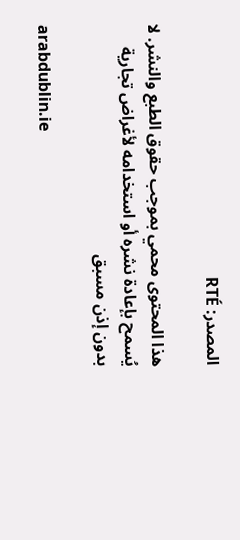المصدر: RTÉ

هذا المحتوى محمي بموجب حقوق الطبع والنشر. لا يُسمح بإعادة نشره أو استخدامه لأغراض تجارية بدون إذن مسبق

arabdublin.ie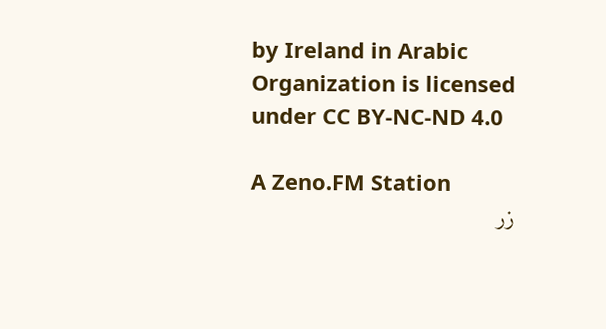by Ireland in Arabic Organization is licensed under CC BY-NC-ND 4.0

A Zeno.FM Station
زر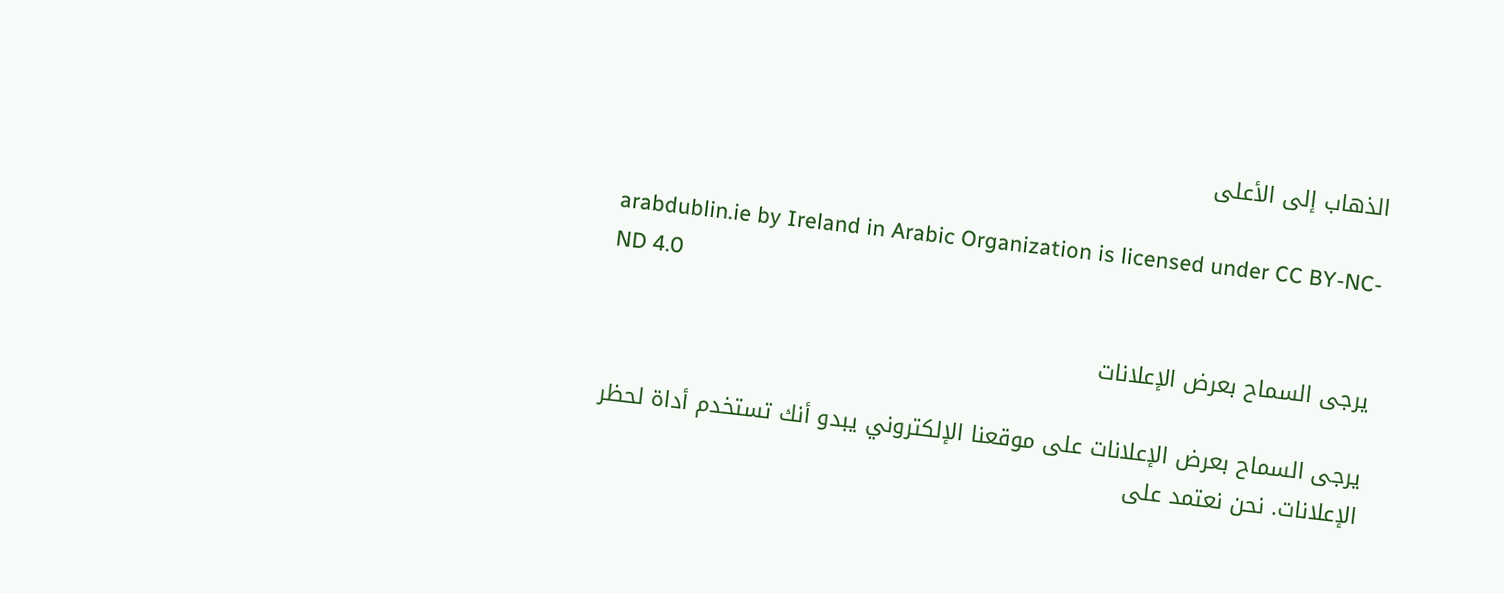الذهاب إلى الأعلى

arabdublin.ie by Ireland in Arabic Organization is licensed under CC BY-NC-ND 4.0

يرجى السماح بعرض الإعلانات

يرجى السماح بعرض الإعلانات على موقعنا الإلكتروني يبدو أنك تستخدم أداة لحظر الإعلانات. نحن نعتمد على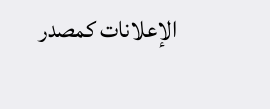الإعلانات كمصدر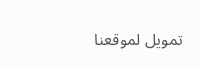تمويل لموقعنا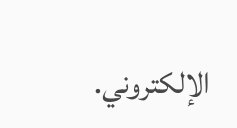الإلكتروني.